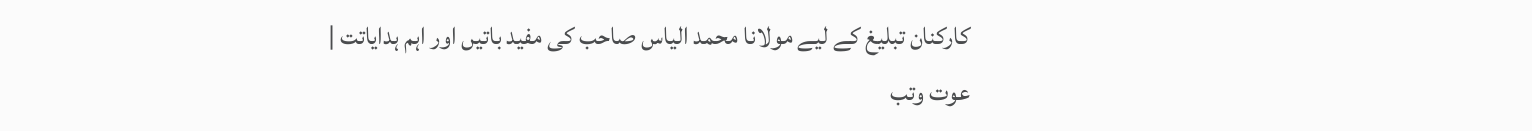کارکنان تبلیغ کے لیے مولانا محمد الیاس صاحب کی مفید باتیں اور اہم ہدایاتت |
عوت وتب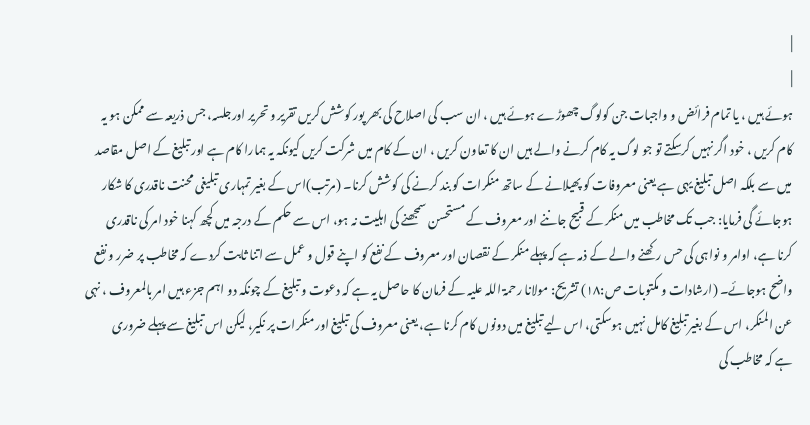|
|
ہوئے ہیں ، یا تمام فرائض و واجبات جن کولوگ چھوڑے ہوئے ہیں ، ان سب کی اصلاح کی بھر پور کوشش کریں تقریر و تحریر اورجلسہ، جس ذریعہ سے ممکن ہو یہ کام کریں ، خود اگر نہیں کرسکتے تو جو لوگ یہ کام کرنے والے ہیں ان کا تعاون کریں ، ان کے کام میں شرکت کریں کیونکہ یہ ہمارا کام ہے اور تبلیغ کے اصل مقاصد میں سے بلکہ اصل تبلیغ یہی ہے یعنی معروفات کو پھیلانے کے ساتھ منکرات کو بند کرنے کی کوشش کرنا۔ (مرتب)اس کے بغیر تمہاری تبلیغی محنت ناقدری کا شکار ہوجائے گی فرمایا: جب تک مخاطب میں منکر کے قبیح جاننے اور معروف کے مستحسن سمجھنے کی اہلیت نہ ہو، اس سے حکم کے درجہ میں کچھ کہنا خود امر کی ناقدری کرنا ہے، اوامر و نواہی کی حس رکھنے والے کے ذمہ ہے کہ پہلے منکر کے نقصان اور معروف کے نفع کو اپنے قول و عمل سے اتنا ثابت کردے کہ مخاطب پر ضرر و نفع واضح ہوجائے۔ (ارشادات و مکتوبات ص:۱۸) تشریح: مولانا رحمۃ اللہ علیہ کے فرمان کا حاصل یہ ہے کہ دعوت و تبلیغ کے چونکہ دو اہم جزء ہیں امر بالمعروف ، نہی عن المنکر، اس کے بغیر تبلیغ کامل نہیں ہوسکتی، اس لیے تبلیغ میں دونوں کام کرنا ہے، یعنی معروف کی تبلیغ اور منکرات پر نکیر، لیکن اس تبلیغ سے پہلے ضروری ہے کہ مخاطب کی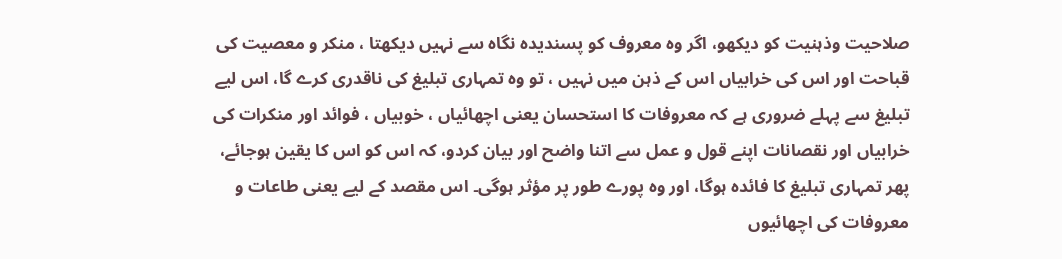صلاحیت وذہنیت کو دیکھو، اگر وہ معروف کو پسندیدہ نگاہ سے نہیں دیکھتا ، منکر و معصیت کی قباحت اور اس کی خرابیاں اس کے ذہن میں نہیں ، تو وہ تمہاری تبلیغ کی ناقدری کرے گا، اس لیے تبلیغ سے پہلے ضروری ہے کہ معروفات کا استحسان یعنی اچھائیاں ، خوبیاں ، فوائد اور منکرات کی خرابیاں اور نقصانات اپنے قول و عمل سے اتنا واضح اور بیان کردو، کہ اس کو اس کا یقین ہوجائے، پھر تمہاری تبلیغ کا فائدہ ہوگا، اور وہ پورے طور پر مؤثر ہوگی۔ اس مقصد کے لیے یعنی طاعات و معروفات کی اچھائیوں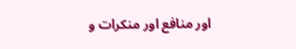اور منافع اور منکرات و